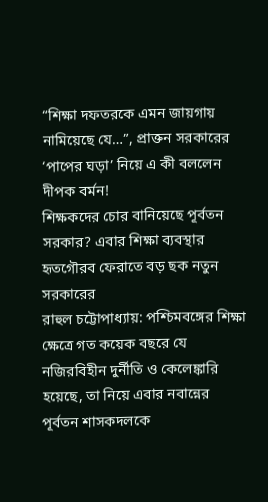“শিক্ষা দফতরকে এমন জায়গায় নামিয়েছে যে…”, প্রাক্তন সরকারের ‘পাপের ঘড়া’ নিয়ে এ কী বললেন দীপক বর্মন!
শিক্ষকদের চোর বানিয়েছে পূর্বতন সরকার? এবার শিক্ষা ব্যবস্থার হৃতগৌরব ফেরাতে বড় ছক নতুন সরকারের
রাহুল চট্টোপাধ্যায়: পশ্চিমবঙ্গের শিক্ষা ক্ষেত্রে গত কয়েক বছরে যে নজিরবিহীন দুর্নীতি ও কেলেঙ্কারি হয়েছে, তা নিয়ে এবার নবান্নের পূর্বতন শাসকদলকে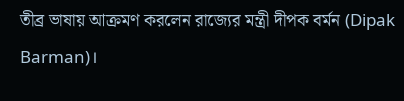তীব্র ভাষায় আক্রমণ করলেন রাজ্যের মন্ত্রী দীপক বর্মন (Dipak Barman)।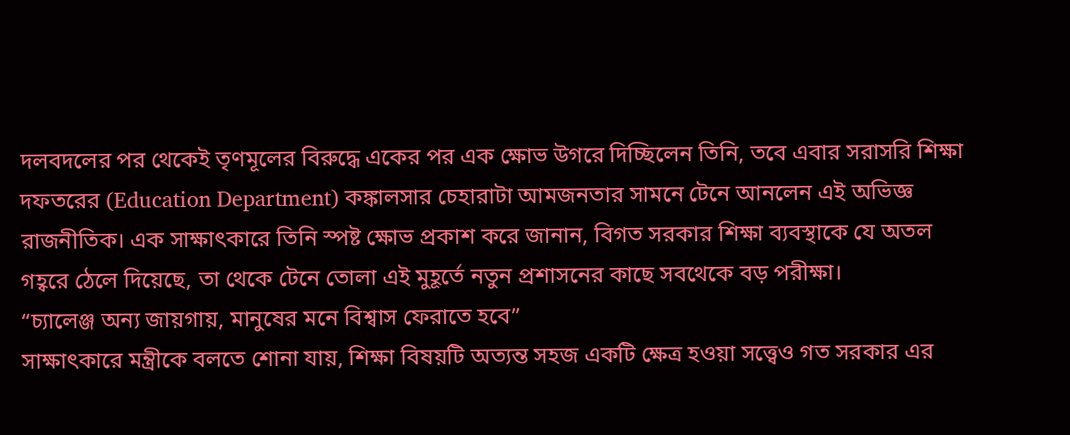দলবদলের পর থেকেই তৃণমূলের বিরুদ্ধে একের পর এক ক্ষোভ উগরে দিচ্ছিলেন তিনি, তবে এবার সরাসরি শিক্ষা দফতরের (Education Department) কঙ্কালসার চেহারাটা আমজনতার সামনে টেনে আনলেন এই অভিজ্ঞ রাজনীতিক। এক সাক্ষাৎকারে তিনি স্পষ্ট ক্ষোভ প্রকাশ করে জানান, বিগত সরকার শিক্ষা ব্যবস্থাকে যে অতল গহ্বরে ঠেলে দিয়েছে, তা থেকে টেনে তোলা এই মুহূর্তে নতুন প্রশাসনের কাছে সবথেকে বড় পরীক্ষা।
“চ্যালেঞ্জ অন্য জায়গায়, মানুষের মনে বিশ্বাস ফেরাতে হবে”
সাক্ষাৎকারে মন্ত্রীকে বলতে শোনা যায়, শিক্ষা বিষয়টি অত্যন্ত সহজ একটি ক্ষেত্র হওয়া সত্ত্বেও গত সরকার এর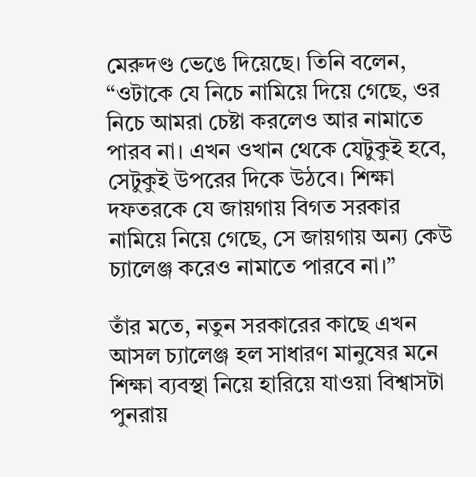মেরুদণ্ড ভেঙে দিয়েছে। তিনি বলেন, “ওটাকে যে নিচে নামিয়ে দিয়ে গেছে, ওর নিচে আমরা চেষ্টা করলেও আর নামাতে পারব না। এখন ওখান থেকে যেটুকুই হবে, সেটুকুই উপরের দিকে উঠবে। শিক্ষা দফতরকে যে জায়গায় বিগত সরকার নামিয়ে নিয়ে গেছে, সে জায়গায় অন্য কেউ চ্যালেঞ্জ করেও নামাতে পারবে না।”

তাঁর মতে, নতুন সরকারের কাছে এখন আসল চ্যালেঞ্জ হল সাধারণ মানুষের মনে শিক্ষা ব্যবস্থা নিয়ে হারিয়ে যাওয়া বিশ্বাসটা পুনরায়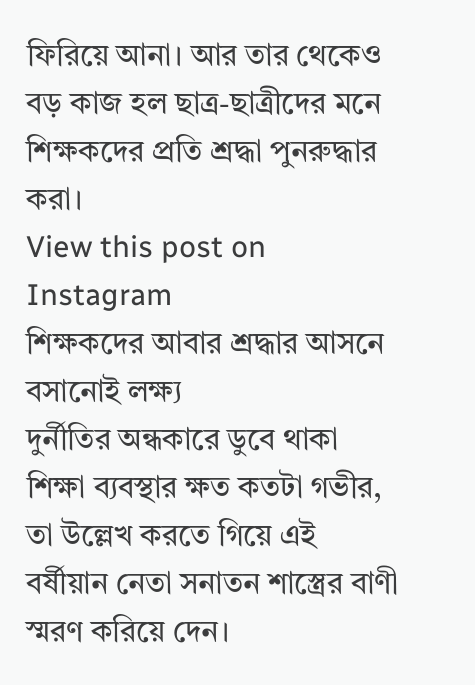ফিরিয়ে আনা। আর তার থেকেও বড় কাজ হল ছাত্র-ছাত্রীদের মনে শিক্ষকদের প্রতি শ্রদ্ধা পুনরুদ্ধার করা।
View this post on Instagram
শিক্ষকদের আবার শ্রদ্ধার আসনে বসানোই লক্ষ্য
দুর্নীতির অন্ধকারে ডুবে থাকা শিক্ষা ব্যবস্থার ক্ষত কতটা গভীর, তা উল্লেখ করতে গিয়ে এই বর্ষীয়ান নেতা সনাতন শাস্ত্রের বাণী স্মরণ করিয়ে দেন।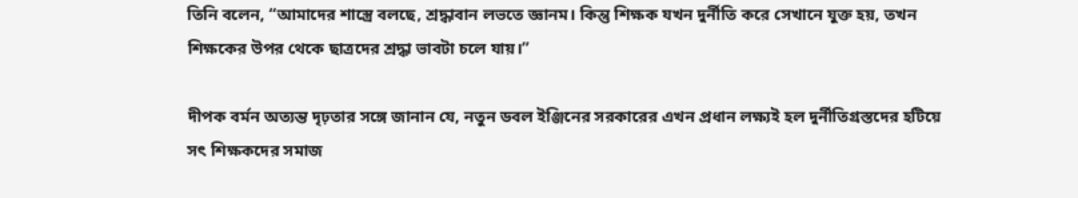তিনি বলেন, “আমাদের শাস্ত্রে বলছে, শ্রদ্ধাবান লভতে জ্ঞানম। কিন্তু শিক্ষক যখন দুর্নীতি করে সেখানে যুক্ত হয়, তখন শিক্ষকের উপর থেকে ছাত্রদের শ্রদ্ধা ভাবটা চলে যায়।”

দীপক বর্মন অত্যন্ত দৃঢ়তার সঙ্গে জানান যে, নতুন ডবল ইঞ্জিনের সরকারের এখন প্রধান লক্ষ্যই হল দুর্নীতিগ্রস্তদের হটিয়ে সৎ শিক্ষকদের সমাজ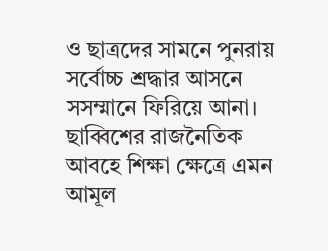ও ছাত্রদের সামনে পুনরায় সর্বোচ্চ শ্রদ্ধার আসনে সসম্মানে ফিরিয়ে আনা। ছাব্বিশের রাজনৈতিক আবহে শিক্ষা ক্ষেত্রে এমন আমূল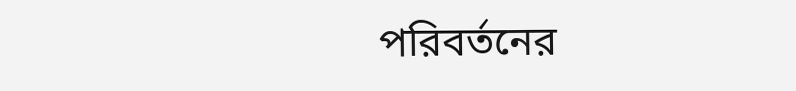পরিবর্তনের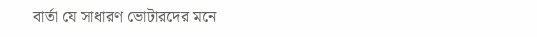বার্তা যে সাধারণ ভোটারদের মনে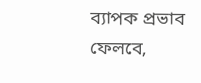ব্যাপক প্রভাব ফেলবে,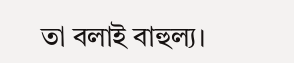তা বলাই বাহুল্য।